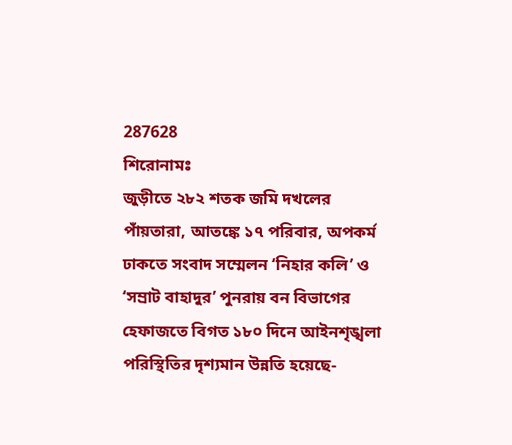287628
শিরোনামঃ
জুড়ীতে ২৮২ শতক জমি দখলের পাঁয়তারা, আতঙ্কে ১৭ পরিবার, অপকর্ম ঢাকতে সংবাদ সম্মেলন ‘নিহার কলি’ ও ‘সম্রাট বাহাদুর’ পুনরায় বন বিভাগের হেফাজতে বিগত ১৮০ দিনে আইনশৃঙ্খলা পরিস্থিতির দৃশ্যমান উন্নতি হয়েছে-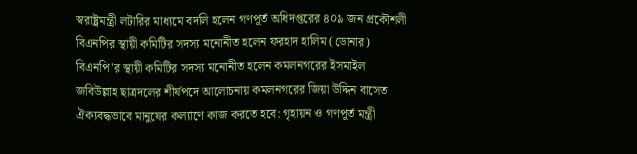স্বরাষ্ট্রমন্ত্রী লটারির মাধ্যমে বদলি হলেন গণপূর্ত অধিদপ্তরের ৪০৯ জন প্রকৌশলী বিএনপির স্থায়ী কমিটির সদস্য মনোনীত হলেন ফরহাদ হালিম (ডোনার) বিএনপি'র স্থায়ী কমিটির সদস্য মনোনীত হলেন কমলনগরের ইসমাইল জবিউল্লাহ ছাত্রদলের শীর্ষপদে আলোচনায় কমলনগরের জিয়া উদ্দিন বাসেত ঐক্যবদ্ধভাবে মানুষের কল্যাণে কাজ করতে হবে: গৃহায়ন ও গণপূর্ত মন্ত্রী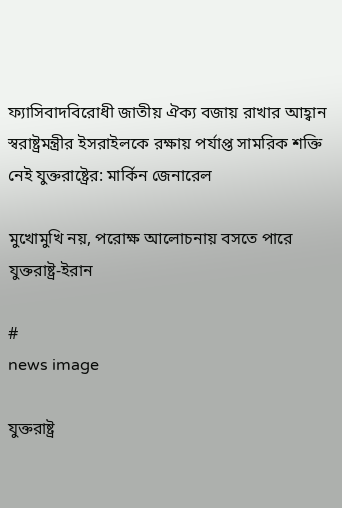ফ্যাসিবাদবিরোধী জাতীয় ঐক্য বজায় রাখার আহ্বান স্বরাষ্ট্রমন্ত্রীর ইসরাইলকে রক্ষায় পর্যাপ্ত সামরিক শক্তি নেই যুক্তরাষ্ট্রের: মার্কিন জেনারেল

মুখোমুখি নয়, পরোক্ষ আলোচনায় বসতে পারে যুক্তরাষ্ট্র-ইরান

#
news image

যুক্তরাষ্ট্র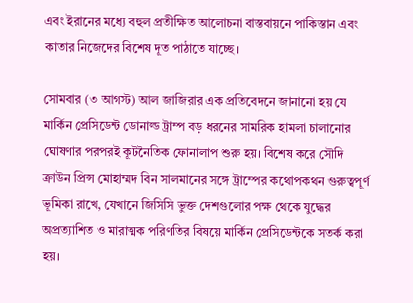এবং ইরানের মধ্যে বহুল প্রতীক্ষিত আলোচনা বাস্তবায়নে পাকিস্তান এবং কাতার নিজেদের বিশেষ দূত পাঠাতে যাচ্ছে।

সোমবার (৩ আগস্ট) আল জাজিরার এক প্রতিবেদনে জানানো হয় যে মার্কিন প্রেসিডেন্ট ডোনাল্ড ট্রাম্প বড় ধরনের সামরিক হামলা চালানোর ঘোষণার পরপরই কূটনৈতিক ফোনালাপ শুরু হয়। বিশেষ করে সৌদি ক্রাউন প্রিন্স মোহাম্মদ বিন সালমানের সঙ্গে ট্রাম্পের কথোপকথন গুরুত্বপূর্ণ ভূমিকা রাখে, যেখানে জিসিসি ভুক্ত দেশগুলোর পক্ষ থেকে যুদ্ধের অপ্রত্যাশিত ও মারাত্মক পরিণতির বিষয়ে মার্কিন প্রেসিডেন্টকে সতর্ক করা হয়।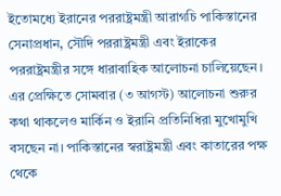ইতোমধ্যে ইরানের পররাষ্ট্রমন্ত্রী আরাগচি পাকিস্তানের সেনাপ্রধান, সৌদি পররাষ্ট্রমন্ত্রী এবং ইরাকের পররাষ্ট্রমন্ত্রীর সঙ্গে ধারাবাহিক আলোচনা চালিয়েছেন। এর প্রেক্ষিতে সোমবার (৩ আগস্ট) আলোচনা শুরুর কথা থাকলেও মার্কিন ও ইরানি প্রতিনিধিরা মুখোমুখি বসছেন না। পাকিস্তানের স্বরাষ্ট্রমন্ত্রী এবং কাতারের পক্ষ থেকে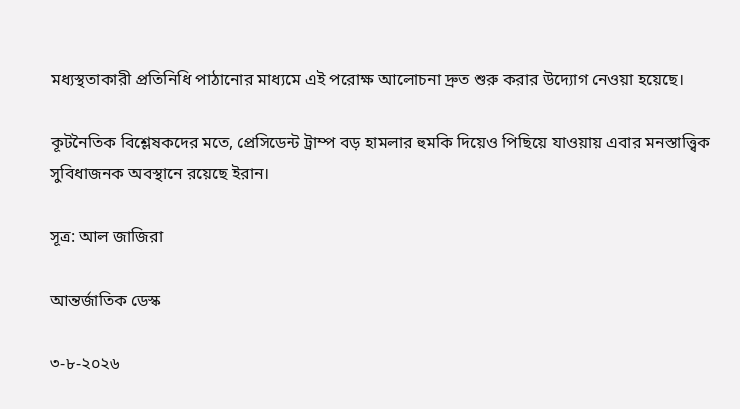মধ্যস্থতাকারী প্রতিনিধি পাঠানোর মাধ্যমে এই পরোক্ষ আলোচনা দ্রুত শুরু করার উদ্যোগ নেওয়া হয়েছে।

কূটনৈতিক বিশ্লেষকদের মতে, প্রেসিডেন্ট ট্রাম্প বড় হামলার হুমকি দিয়েও পিছিয়ে যাওয়ায় এবার মনস্তাত্ত্বিক সুবিধাজনক অবস্থানে রয়েছে ইরান।

সূত্র: আল জাজিরা

আন্তর্জাতিক ডেস্ক

৩-৮-২০২৬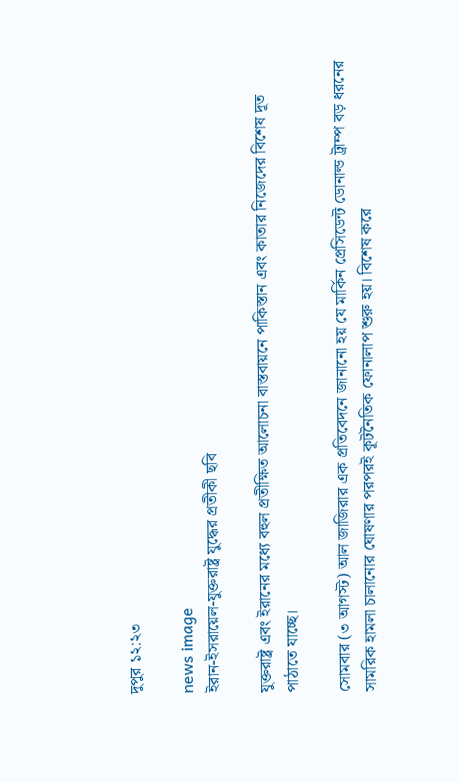দুপুর ১২:২৩

news image
ইরান-ইসরায়েল-যুক্তরাষ্ট্র যুদ্ধের প্রতীকী ছবি

যুক্তরাষ্ট্র এবং ইরানের মধ্যে বহুল প্রতীক্ষিত আলোচনা বাস্তবায়নে পাকিস্তান এবং কাতার নিজেদের বিশেষ দূত পাঠাতে যাচ্ছে।

সোমবার (৩ আগস্ট) আল জাজিরার এক প্রতিবেদনে জানানো হয় যে মার্কিন প্রেসিডেন্ট ডোনাল্ড ট্রাম্প বড় ধরনের সামরিক হামলা চালানোর ঘোষণার পরপরই কূটনৈতিক ফোনালাপ শুরু হয়। বিশেষ করে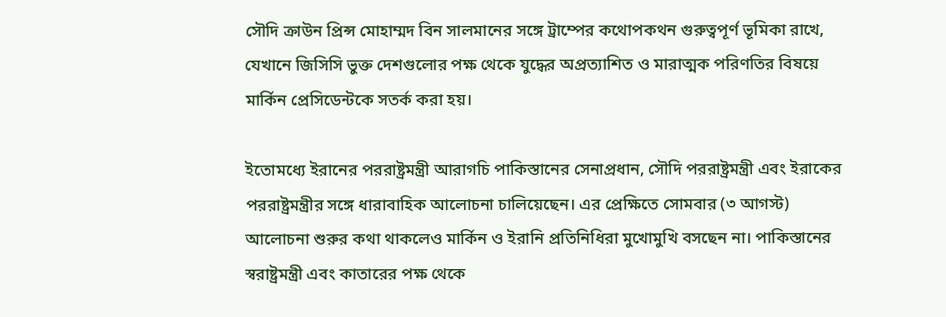সৌদি ক্রাউন প্রিন্স মোহাম্মদ বিন সালমানের সঙ্গে ট্রাম্পের কথোপকথন গুরুত্বপূর্ণ ভূমিকা রাখে, যেখানে জিসিসি ভুক্ত দেশগুলোর পক্ষ থেকে যুদ্ধের অপ্রত্যাশিত ও মারাত্মক পরিণতির বিষয়ে মার্কিন প্রেসিডেন্টকে সতর্ক করা হয়।

ইতোমধ্যে ইরানের পররাষ্ট্রমন্ত্রী আরাগচি পাকিস্তানের সেনাপ্রধান, সৌদি পররাষ্ট্রমন্ত্রী এবং ইরাকের পররাষ্ট্রমন্ত্রীর সঙ্গে ধারাবাহিক আলোচনা চালিয়েছেন। এর প্রেক্ষিতে সোমবার (৩ আগস্ট) আলোচনা শুরুর কথা থাকলেও মার্কিন ও ইরানি প্রতিনিধিরা মুখোমুখি বসছেন না। পাকিস্তানের স্বরাষ্ট্রমন্ত্রী এবং কাতারের পক্ষ থেকে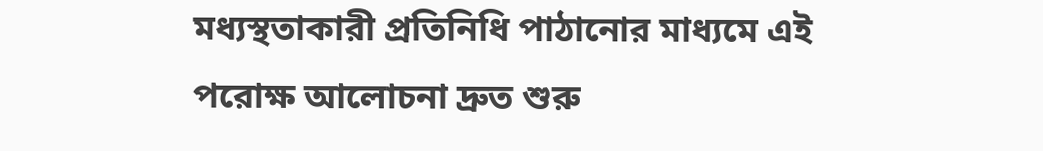মধ্যস্থতাকারী প্রতিনিধি পাঠানোর মাধ্যমে এই পরোক্ষ আলোচনা দ্রুত শুরু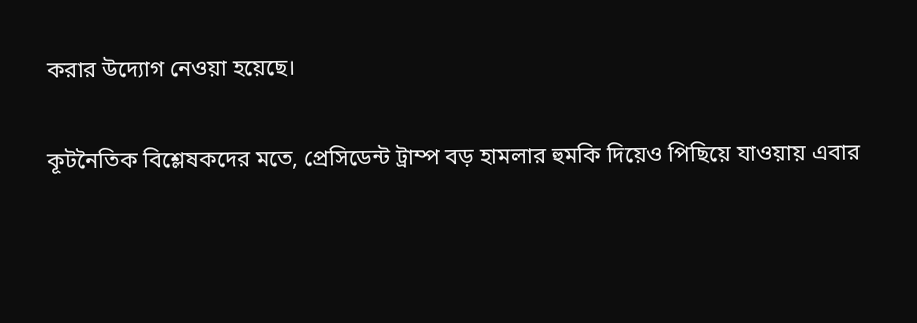করার উদ্যোগ নেওয়া হয়েছে।

কূটনৈতিক বিশ্লেষকদের মতে, প্রেসিডেন্ট ট্রাম্প বড় হামলার হুমকি দিয়েও পিছিয়ে যাওয়ায় এবার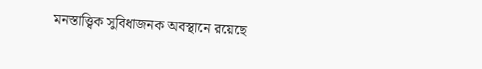মনস্তাত্ত্বিক সুবিধাজনক অবস্থানে রয়েছে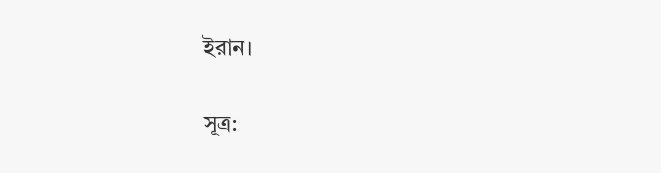ইরান।

সূত্র: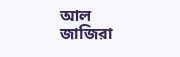আল জাজিরা